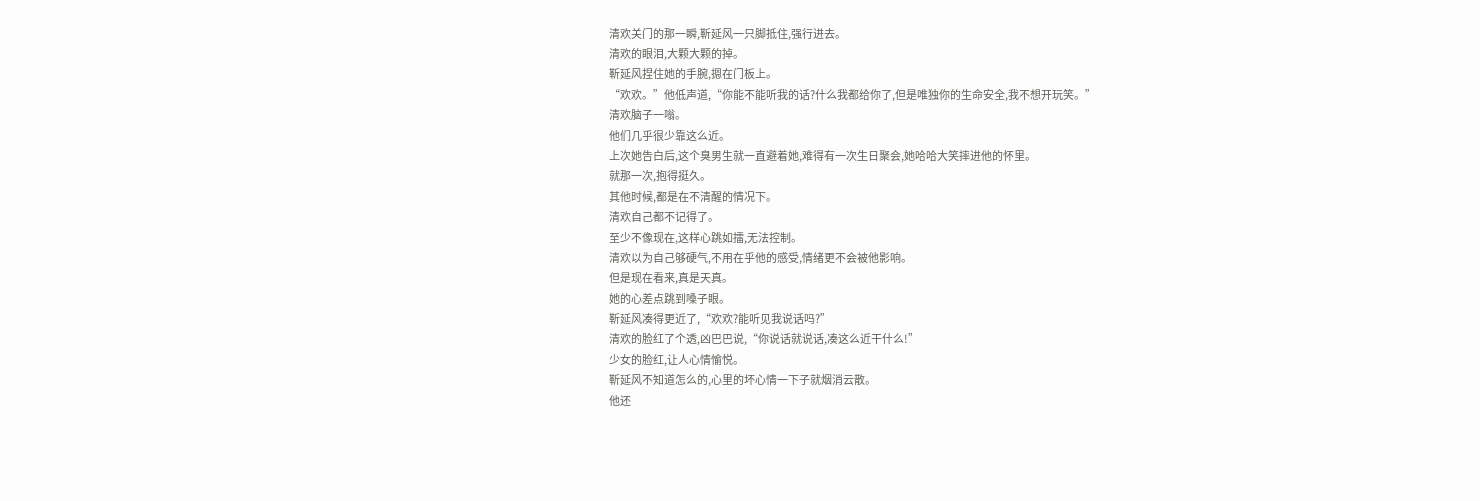清欢关门的那一瞬,靳延风一只脚抵住,强行进去。
清欢的眼泪,大颗大颗的掉。
靳延风捏住她的手腕,摁在门板上。
“欢欢。”他低声道,“你能不能听我的话?什么我都给你了,但是唯独你的生命安全,我不想开玩笑。”
清欢脑子一嗡。
他们几乎很少靠这么近。
上次她告白后,这个臭男生就一直避着她,难得有一次生日聚会,她哈哈大笑摔进他的怀里。
就那一次,抱得挺久。
其他时候,都是在不清醒的情况下。
清欢自己都不记得了。
至少不像现在,这样心跳如擂,无法控制。
清欢以为自己够硬气,不用在乎他的感受,情绪更不会被他影响。
但是现在看来,真是天真。
她的心差点跳到嗓子眼。
靳延风凑得更近了,“欢欢?能听见我说话吗?”
清欢的脸红了个透,凶巴巴说,“你说话就说话,凑这么近干什么!”
少女的脸红,让人心情愉悦。
靳延风不知道怎么的,心里的坏心情一下子就烟消云散。
他还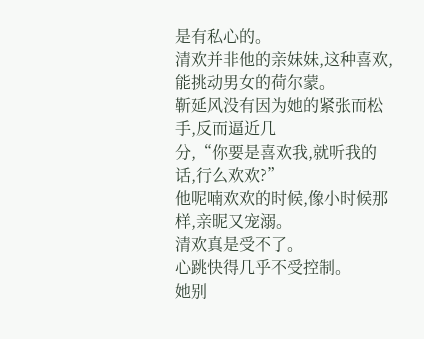是有私心的。
清欢并非他的亲妹妹,这种喜欢,能挑动男女的荷尔蒙。
靳延风没有因为她的紧张而松手,反而逼近几
分,“你要是喜欢我,就听我的话,行么欢欢?”
他呢喃欢欢的时候,像小时候那样,亲昵又宠溺。
清欢真是受不了。
心跳快得几乎不受控制。
她别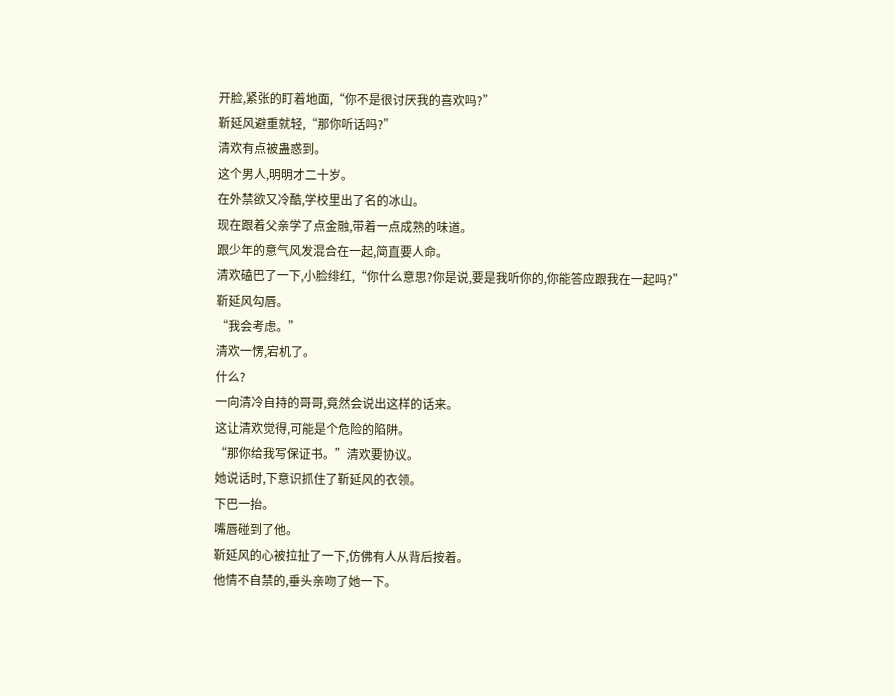开脸,紧张的盯着地面,“你不是很讨厌我的喜欢吗?”
靳延风避重就轻,“那你听话吗?”
清欢有点被蛊惑到。
这个男人,明明才二十岁。
在外禁欲又冷酷,学校里出了名的冰山。
现在跟着父亲学了点金融,带着一点成熟的味道。
跟少年的意气风发混合在一起,简直要人命。
清欢磕巴了一下,小脸绯红,“你什么意思?你是说,要是我听你的,你能答应跟我在一起吗?”
靳延风勾唇。
“我会考虑。”
清欢一愣,宕机了。
什么?
一向清冷自持的哥哥,竟然会说出这样的话来。
这让清欢觉得,可能是个危险的陷阱。
“那你给我写保证书。”清欢要协议。
她说话时,下意识抓住了靳延风的衣领。
下巴一抬。
嘴唇碰到了他。
靳延风的心被拉扯了一下,仿佛有人从背后按着。
他情不自禁的,垂头亲吻了她一下。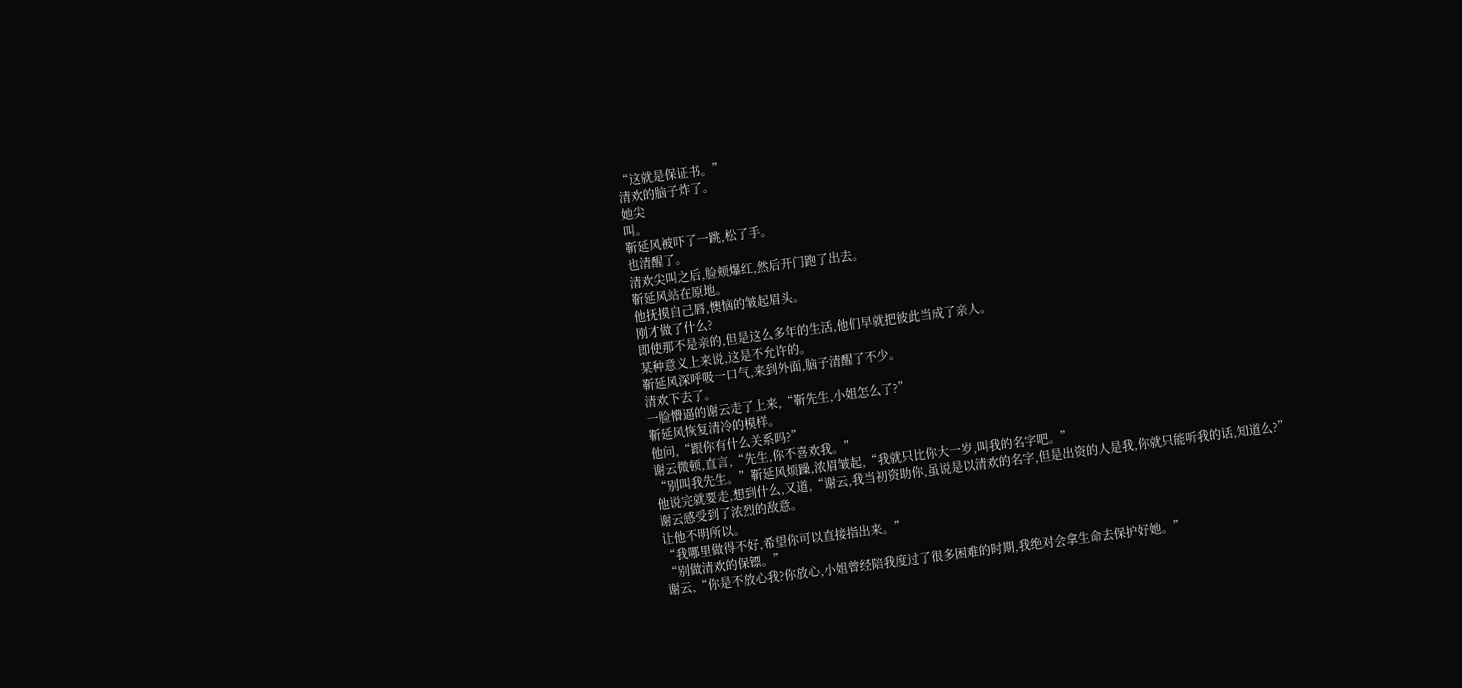“这就是保证书。”
清欢的脑子炸了。
她尖
叫。
靳延风被吓了一跳,松了手。
也清醒了。
清欢尖叫之后,脸颊爆红,然后开门跑了出去。
靳延风站在原地。
他抚摸自己唇,懊恼的皱起眉头。
刚才做了什么?
即使那不是亲的,但是这么多年的生活,他们早就把彼此当成了亲人。
某种意义上来说,这是不允许的。
靳延风深呼吸一口气,来到外面,脑子清醒了不少。
清欢下去了。
一脸懵逼的谢云走了上来,“靳先生,小姐怎么了?”
靳延风恢复清冷的模样。
他问,“跟你有什么关系吗?”
谢云微顿,直言,“先生,你不喜欢我。”
“别叫我先生。”靳延风烦躁,浓眉皱起,“我就只比你大一岁,叫我的名字吧。”
他说完就要走,想到什么,又道,“谢云,我当初资助你,虽说是以清欢的名字,但是出资的人是我,你就只能听我的话,知道么?”
谢云感受到了浓烈的敌意。
让他不明所以。
“我哪里做得不好,希望你可以直接指出来。”
“别做清欢的保镖。”
谢云,“你是不放心我?你放心,小姐曾经陪我度过了很多困难的时期,我绝对会拿生命去保护好她。”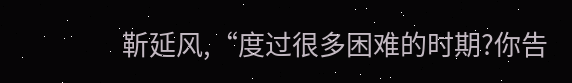靳延风,“度过很多困难的时期?你告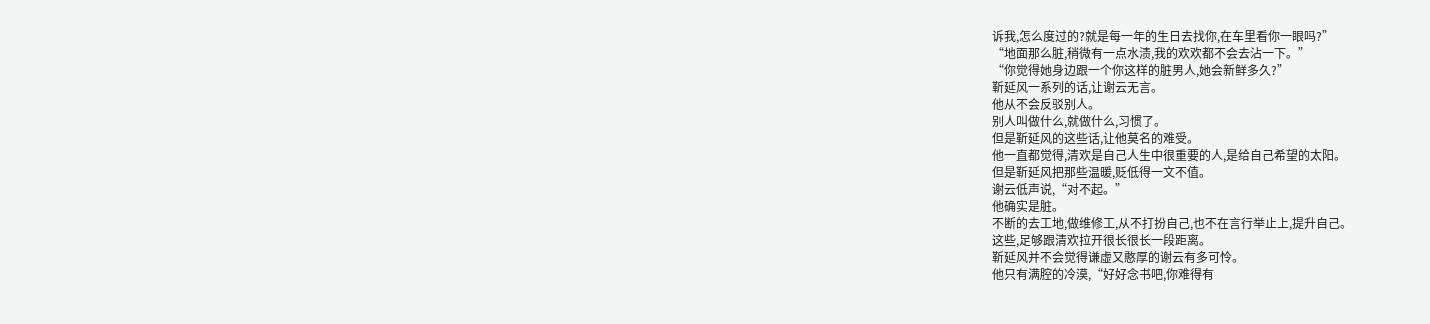诉我,怎么度过的?就是每一年的生日去找你,在车里看你一眼吗?”
“地面那么脏,稍微有一点水渍,我的欢欢都不会去沾一下。”
“你觉得她身边跟一个你这样的脏男人,她会新鲜多久?”
靳延风一系列的话,让谢云无言。
他从不会反驳别人。
别人叫做什么,就做什么,习惯了。
但是靳延风的这些话,让他莫名的难受。
他一直都觉得,清欢是自己人生中很重要的人,是给自己希望的太阳。
但是靳延风把那些温暖,贬低得一文不值。
谢云低声说,“对不起。”
他确实是脏。
不断的去工地,做维修工,从不打扮自己,也不在言行举止上,提升自己。
这些,足够跟清欢拉开很长很长一段距离。
靳延风并不会觉得谦虚又憨厚的谢云有多可怜。
他只有满腔的冷漠,“好好念书吧,你难得有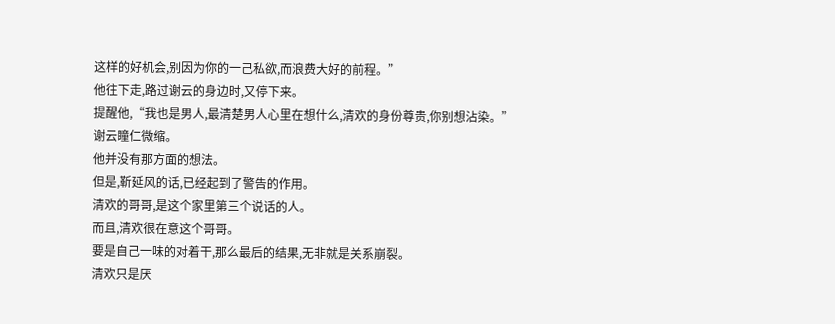这样的好机会,别因为你的一己私欲,而浪费大好的前程。”
他往下走,路过谢云的身边时,又停下来。
提醒他,“我也是男人,最清楚男人心里在想什么,清欢的身份尊贵,你别想沾染。”
谢云瞳仁微缩。
他并没有那方面的想法。
但是,靳延风的话,已经起到了警告的作用。
清欢的哥哥,是这个家里第三个说话的人。
而且,清欢很在意这个哥哥。
要是自己一味的对着干,那么最后的结果,无非就是关系崩裂。
清欢只是厌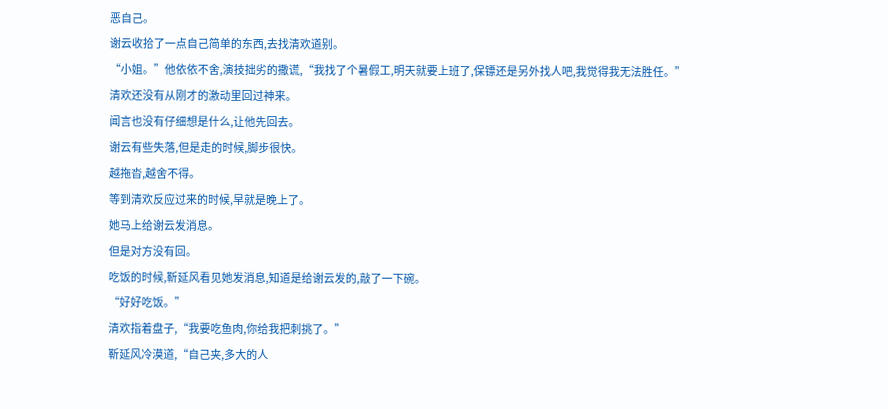恶自己。
谢云收拾了一点自己简单的东西,去找清欢道别。
“小姐。”他依依不舍,演技拙劣的撒谎,“我找了个暑假工,明天就要上班了,保镖还是另外找人吧,我觉得我无法胜任。”
清欢还没有从刚才的激动里回过神来。
闻言也没有仔细想是什么,让他先回去。
谢云有些失落,但是走的时候,脚步很快。
越拖沓,越舍不得。
等到清欢反应过来的时候,早就是晚上了。
她马上给谢云发消息。
但是对方没有回。
吃饭的时候,靳延风看见她发消息,知道是给谢云发的,敲了一下碗。
“好好吃饭。”
清欢指着盘子,“我要吃鱼肉,你给我把刺挑了。”
靳延风冷漠道,“自己夹,多大的人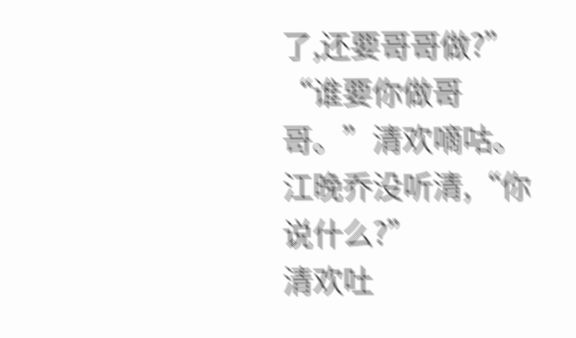了,还要哥哥做?”
“谁要你做哥哥。”清欢嘀咕。
江晚乔没听清,“你说什么?”
清欢吐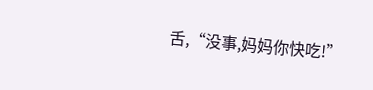舌,“没事,妈妈你快吃!”